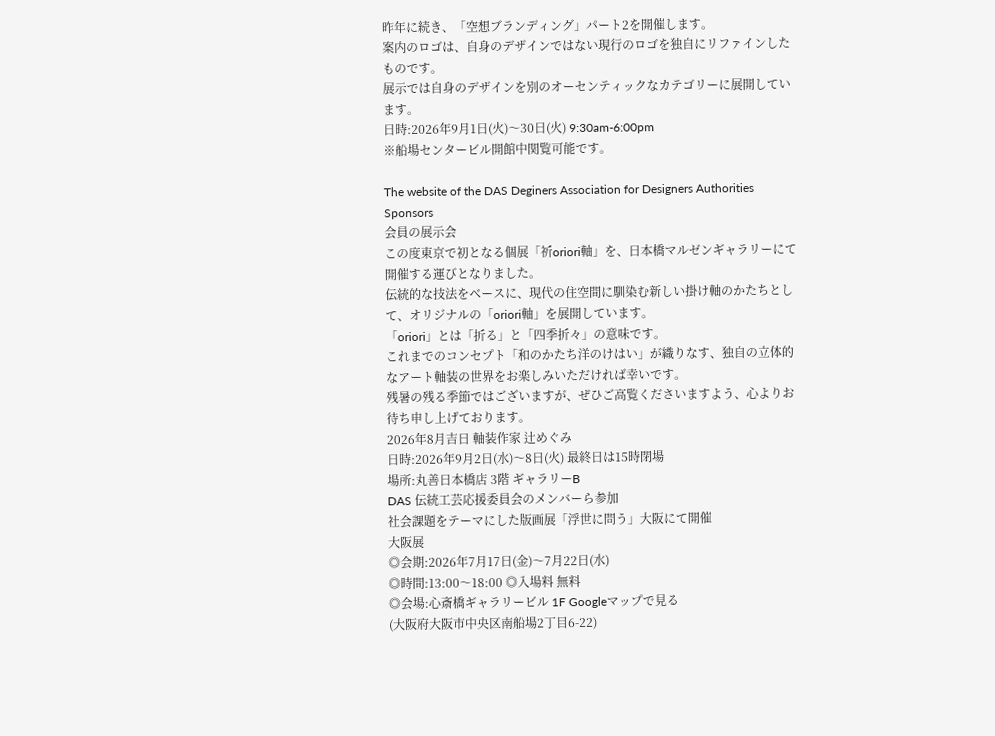昨年に続き、「空想ブランディング」パート2を開催します。
案内のロゴは、自身のデザインではない現行のロゴを独自にリファインしたものです。
展示では自身のデザインを別のオーセンティックなカテゴリーに展開しています。
日時:2026年9月1日(火)〜30日(火) 9:30am-6:00pm
※船場センタービル開館中関覧可能です。

The website of the DAS Deginers Association for Designers Authorities Sponsors
会員の展示会
この度東京で初となる個展「祈oriori軸」を、日本橋マルゼンギャラリーにて開催する運びとなりました。
伝統的な技法をベースに、現代の住空間に馴染む新しい掛け軸のかたちとして、オリジナルの「oriori軸」を展開しています。
「oriori」とは「折る」と「四季折々」の意味です。
これまでのコンセプト「和のかたち洋のけはい」が織りなす、独自の立体的なアート軸装の世界をお楽しみいただければ幸いです。
残暑の残る季節ではございますが、ぜひご高覧くださいますよう、心よりお待ち申し上げております。
2026年8月吉日 軸装作家 辻めぐみ
日時:2026年9月2日(水)〜8日(火) 最終日は15時閉場
場所:丸善日本橋店 3階 ギャラリーB
DAS 伝統工芸応援委員会のメンバーら参加
社会課題をテーマにした版画展「浮世に問う」大阪にて開催
大阪展
◎会期:2026年7月17日(金)〜7月22日(水)
◎時間:13:00〜18:00 ◎入場料 無料
◎会場:心斎橋ギャラリービル 1F Googleマップで見る
(大阪府大阪市中央区南船場2丁目6-22)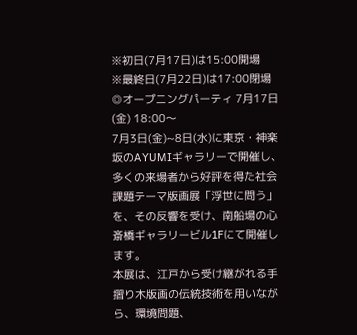※初日(7月17日)は15:00開場
※最終日(7月22日)は17:00閉場
◎オープニングパーティ 7月17日(金) 18:00〜
7月3日(金)~8日(水)に東京・神楽坂のAYUMIギャラリーで開催し、多くの来場者から好評を得た社会課題テーマ版画展「浮世に問う」を、その反響を受け、南船場の心斎橋ギャラリービル1Fにて開催します。
本展は、江戸から受け継がれる手摺り木版画の伝統技術を用いながら、環境問題、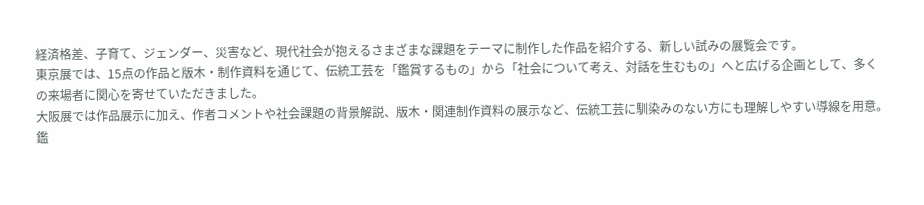経済格差、子育て、ジェンダー、災害など、現代社会が抱えるさまざまな課題をテーマに制作した作品を紹介する、新しい試みの展覧会です。
東京展では、15点の作品と版木・制作資料を通じて、伝統工芸を「鑑賞するもの」から「社会について考え、対話を生むもの」へと広げる企画として、多くの来場者に関心を寄せていただきました。
大阪展では作品展示に加え、作者コメントや社会課題の背景解説、版木・関連制作資料の展示など、伝統工芸に馴染みのない方にも理解しやすい導線を用意。鑑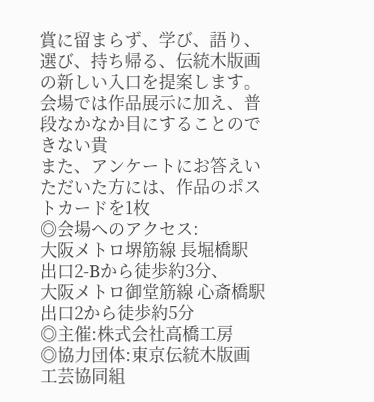賞に留まらず、学び、語り、選び、持ち帰る、伝統木版画の新しい入口を提案します。
会場では作品展示に加え、普段なかなか目にすることのできない貴
また、アンケートにお答えいただいた方には、作品のポストカードを1枚
◎会場へのアクセス:
大阪メトロ堺筋線 長堀橋駅 出口2-Bから徒歩約3分、
大阪メトロ御堂筋線 心斎橋駅 出口2から徒歩約5分
◎主催:株式会社高橋工房
◎協力団体:東京伝統木版画工芸協同組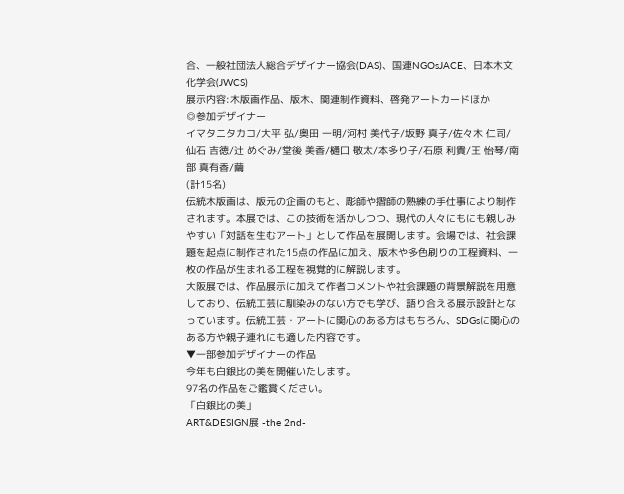合、一般社団法人総合デザイナー協会(DAS)、国連NGOsJACE、日本木文化学会(JWCS)
展示内容:木版画作品、版木、関連制作資料、啓発アートカードほか
◎参加デザイナー
イマタニタカコ/大平 弘/奥田 一明/河村 美代子/坂野 真子/佐々木 仁司/仙石 吉徳/辻 めぐみ/堂後 美香/樋口 敬太/本多り子/石原 利貴/王 怡琴/南部 真有香/繭
(計15名)
伝統木版画は、版元の企画のもと、彫師や摺師の熟練の手仕事により制作されます。本展では、この技術を活かしつつ、現代の人々にもにも親しみやすい「対話を生むアート」として作品を展開します。会場では、社会課題を起点に制作された15点の作品に加え、版木や多色刷りの工程資料、一枚の作品が生まれる工程を視覚的に解説します。
大阪展では、作品展示に加えて作者コメントや社会課題の背景解説を用意しており、伝統工芸に馴染みのない方でも学び、語り合える展示設計となっています。伝統工芸・アートに関心のある方はもちろん、SDGsに関心のある方や親子連れにも適した内容です。
▼一部参加デザイナーの作品
今年も白銀比の美を開催いたします。
97名の作品をご鑑賞ください。
「白銀比の美」
ART&DESIGN展 -the 2nd-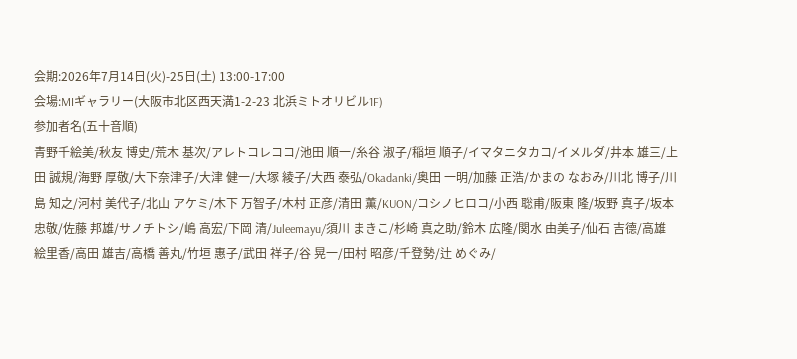会期:2026年7月14日(火)-25日(土) 13:00-17:00
会場:MIギャラリー(大阪市北区西天満1-2-23 北浜ミトオリビル1F)
参加者名(五十音順)
青野千絵美/秋友 博史/荒木 基次/アレトコレココ/池田 順一/糸谷 淑子/稲垣 順子/イマタニタカコ/イメルダ/井本 雄三/上田 誠規/海野 厚敬/大下奈津子/大津 健一/大塚 綾子/大西 泰弘/Okadanki/奥田 一明/加藤 正浩/かまの なおみ/川北 博子/川島 知之/河村 美代子/北山 アケミ/木下 万智子/木村 正彦/清田 薫/KUON/コシノヒロコ/小西 聡甫/阪東 隆/坂野 真子/坂本 忠敬/佐藤 邦雄/サノチトシ/嶋 高宏/下岡 清/Juleemayu/須川 まきこ/杉崎 真之助/鈴木 広隆/関水 由美子/仙石 吉德/高雄 絵里香/高田 雄吉/高橋 善丸/竹垣 惠子/武田 祥子/谷 晃一/田村 昭彦/千登勢/辻 めぐみ/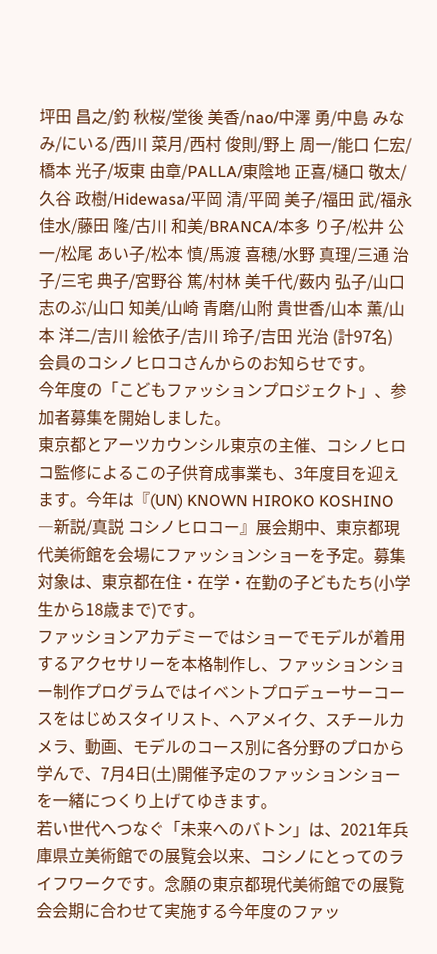坪田 昌之/釣 秋桜/堂後 美香/nao/中澤 勇/中島 みなみ/にいる/西川 菜月/西村 俊則/野上 周一/能口 仁宏/橋本 光子/坂東 由章/PALLA/東陰地 正喜/樋口 敬太/久谷 政樹/Hidewasa/平岡 清/平岡 美子/福田 武/福永 佳水/藤田 隆/古川 和美/BRANCA/本多 り子/松井 公一/松尾 あい子/松本 慎/馬渡 喜穂/水野 真理/三通 治子/三宅 典子/宮野谷 篤/村林 美千代/薮内 弘子/山口 志のぶ/山口 知美/山崎 青磨/山附 貴世香/山本 薫/山本 洋二/吉川 絵依子/吉川 玲子/吉田 光治 (計97名)
会員のコシノヒロコさんからのお知らせです。
今年度の「こどもファッションプロジェクト」、参加者募集を開始しました。
東京都とアーツカウンシル東京の主催、コシノヒロコ監修によるこの子供育成事業も、3年度目を迎えます。今年は『(UN) KNOWN HIROKO KOSHINO ―新説/真説 コシノヒロコー』展会期中、東京都現代美術館を会場にファッションショーを予定。募集対象は、東京都在住・在学・在勤の子どもたち(小学生から18歳まで)です。
ファッションアカデミーではショーでモデルが着用するアクセサリーを本格制作し、ファッションショー制作プログラムではイベントプロデューサーコースをはじめスタイリスト、ヘアメイク、スチールカメラ、動画、モデルのコース別に各分野のプロから学んで、7月4日(土)開催予定のファッションショーを一緒につくり上げてゆきます。
若い世代へつなぐ「未来へのバトン」は、2021年兵庫県立美術館での展覧会以来、コシノにとってのライフワークです。念願の東京都現代美術館での展覧会会期に合わせて実施する今年度のファッ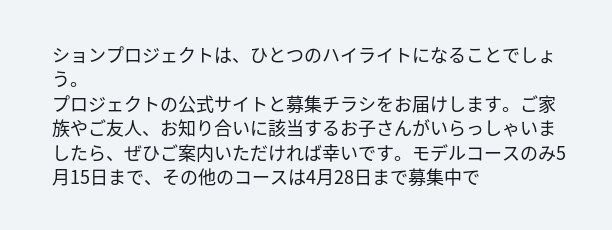ションプロジェクトは、ひとつのハイライトになることでしょう。
プロジェクトの公式サイトと募集チラシをお届けします。ご家族やご友人、お知り合いに該当するお子さんがいらっしゃいましたら、ぜひご案内いただければ幸いです。モデルコースのみ5月15日まで、その他のコースは4月28日まで募集中で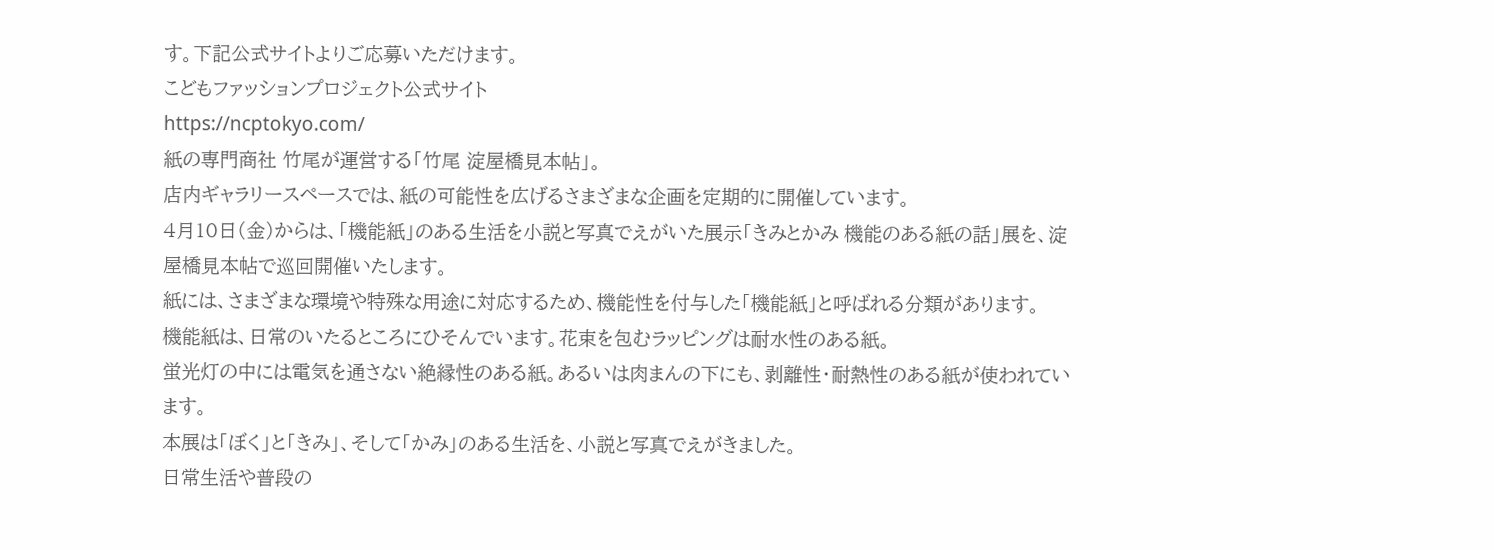す。下記公式サイトよりご応募いただけます。
こどもファッションプロジェクト公式サイト
https://ncptokyo.com/
紙の専門商社 竹尾が運営する「竹尾 淀屋橋見本帖」。
店内ギャラリースペースでは、紙の可能性を広げるさまざまな企画を定期的に開催しています。
4月10日(金)からは、「機能紙」のある生活を小説と写真でえがいた展示「きみとかみ 機能のある紙の話」展を、淀屋橋見本帖で巡回開催いたします。
紙には、さまざまな環境や特殊な用途に対応するため、機能性を付与した「機能紙」と呼ばれる分類があります。
機能紙は、日常のいたるところにひそんでいます。花束を包むラッピングは耐水性のある紙。
蛍光灯の中には電気を通さない絶縁性のある紙。あるいは肉まんの下にも、剥離性・耐熱性のある紙が使われています。
本展は「ぼく」と「きみ」、そして「かみ」のある生活を、小説と写真でえがきました。
日常生活や普段の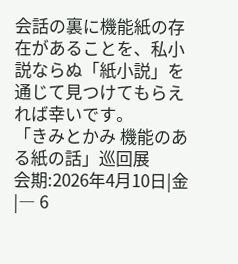会話の裏に機能紙の存在があることを、私小説ならぬ「紙小説」を通じて見つけてもらえれば幸いです。
「きみとかみ 機能のある紙の話」巡回展
会期:2026年4月10日|金|― 6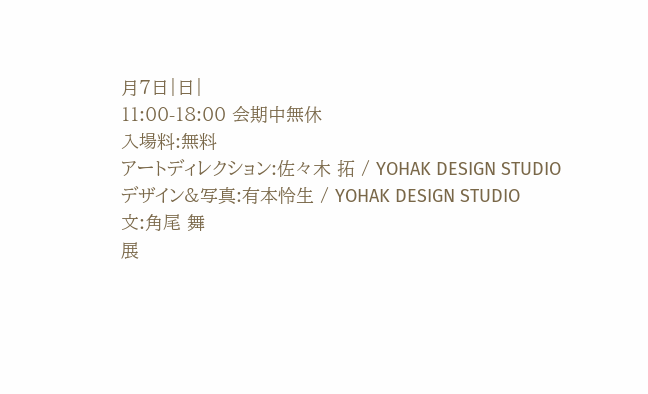月7日|日|
11:00-18:00 会期中無休
入場料:無料
アートディレクション:佐々木 拓 / YOHAK DESIGN STUDIO
デザイン&写真:有本怜生 / YOHAK DESIGN STUDIO
文:角尾 舞
展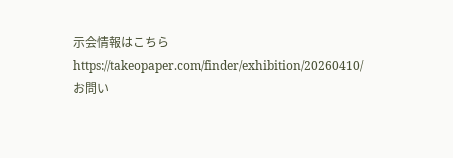示会情報はこちら
https://takeopaper.com/finder/exhibition/20260410/
お問い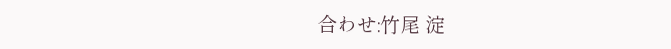合わせ:竹尾 淀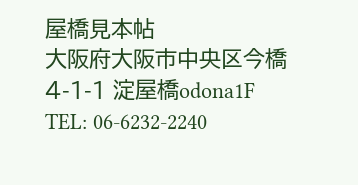屋橋見本帖
大阪府大阪市中央区今橋4-1-1 淀屋橋odona1F
TEL: 06-6232-2240